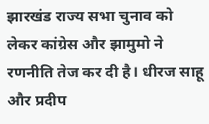झारखंड राज्य सभा चुनाव को लेकर कांग्रेस और झामुमो ने रणनीति तेज कर दी है। धीरज साहू और प्रदीप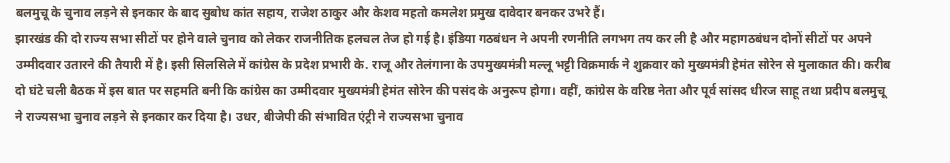बलमुचू के चुनाव लड़ने से इनकार के बाद सुबोध कांत सहाय, राजेश ठाकुर और केशव महतो कमलेश प्रमुख दावेदार बनकर उभरे हैं।
झारखंड की दो राज्य सभा सीटों पर होने वाले चुनाव को लेकर राजनीतिक हलचल तेज हो गई है। इंडिया गठबंधन ने अपनी रणनीति लगभग तय कर ली है और महागठबंधन दोनों सीटों पर अपने उम्मीदवार उतारने की तैयारी में है। इसी सिलसिले में कांग्रेस के प्रदेश प्रभारी के. राजू और तेलंगाना के उपमुख्यमंत्री मल्लू भट्टी विक्रमार्क ने शुक्रवार को मुख्यमंत्री हेमंत सोरेन से मुलाकात की। करीब दो घंटे चली बैठक में इस बात पर सहमति बनी कि कांग्रेस का उम्मीदवार मुख्यमंत्री हेमंत सोरेन की पसंद के अनुरूप होगा। वहीं, कांग्रेस के वरिष्ठ नेता और पूर्व सांसद धीरज साहू तथा प्रदीप बलमुचू ने राज्यसभा चुनाव लड़ने से इनकार कर दिया है। उधर, बीजेपी की संभावित एंट्री ने राज्यसभा चुनाव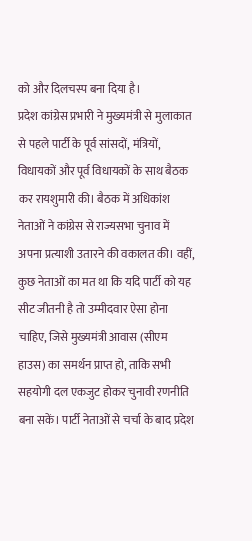को और दिलचस्प बना दिया है।
प्रदेश कांग्रेस प्रभारी ने मुख्यमंत्री से मुलाकात से पहले पार्टी के पूर्व सांसदों, मंत्रियों, विधायकों और पूर्व विधायकों के साथ बैठक कर रायशुमारी की। बैठक में अधिकांश नेताओं ने कांग्रेस से राज्यसभा चुनाव में अपना प्रत्याशी उतारने की वकालत की। वहीं, कुछ नेताओं का मत था कि यदि पार्टी को यह सीट जीतनी है तो उम्मीदवार ऐसा होना चाहिए, जिसे मुख्यमंत्री आवास (सीएम हाउस) का समर्थन प्राप्त हो, ताकि सभी सहयोगी दल एकजुट होकर चुनावी रणनीति बना सकें। पार्टी नेताओं से चर्चा के बाद प्रदेश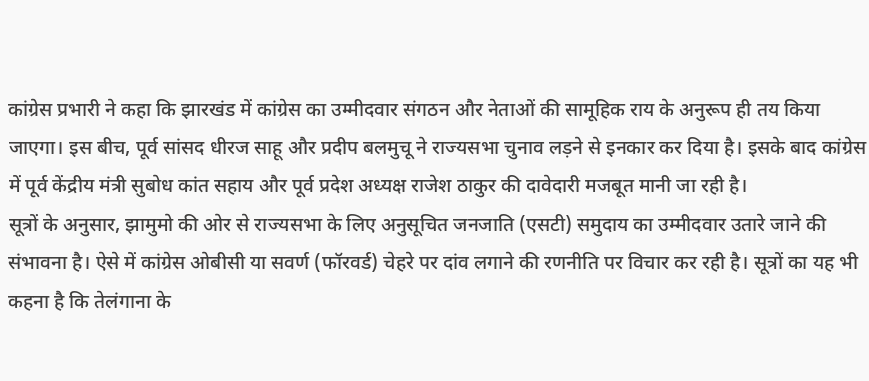कांग्रेस प्रभारी ने कहा कि झारखंड में कांग्रेस का उम्मीदवार संगठन और नेताओं की सामूहिक राय के अनुरूप ही तय किया जाएगा। इस बीच, पूर्व सांसद धीरज साहू और प्रदीप बलमुचू ने राज्यसभा चुनाव लड़ने से इनकार कर दिया है। इसके बाद कांग्रेस में पूर्व केंद्रीय मंत्री सुबोध कांत सहाय और पूर्व प्रदेश अध्यक्ष राजेश ठाकुर की दावेदारी मजबूत मानी जा रही है।
सूत्रों के अनुसार, झामुमो की ओर से राज्यसभा के लिए अनुसूचित जनजाति (एसटी) समुदाय का उम्मीदवार उतारे जाने की संभावना है। ऐसे में कांग्रेस ओबीसी या सवर्ण (फॉरवर्ड) चेहरे पर दांव लगाने की रणनीति पर विचार कर रही है। सूत्रों का यह भी कहना है कि तेलंगाना के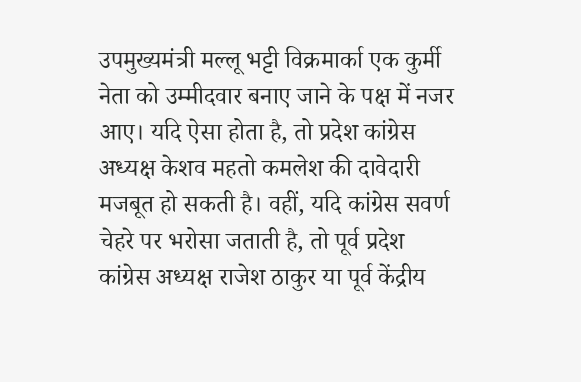उपमुख्यमंत्री मल्लू भट्टी विक्रमार्का एक कुर्मी नेता को उम्मीदवार बनाए जाने के पक्ष में नजर आए। यदि ऐसा होता है, तो प्रदेश कांग्रेस अध्यक्ष केशव महतो कमलेश की दावेदारी मजबूत हो सकती है। वहीं, यदि कांग्रेस सवर्ण चेहरे पर भरोसा जताती है, तो पूर्व प्रदेश कांग्रेस अध्यक्ष राजेश ठाकुर या पूर्व केंद्रीय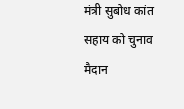मंत्री सुबोध कांत सहाय को चुनाव मैदान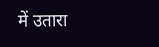में उतारा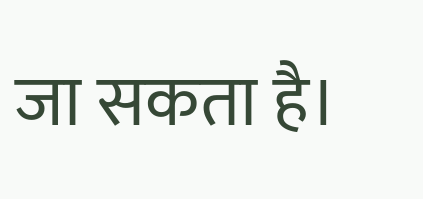जा सकता है।